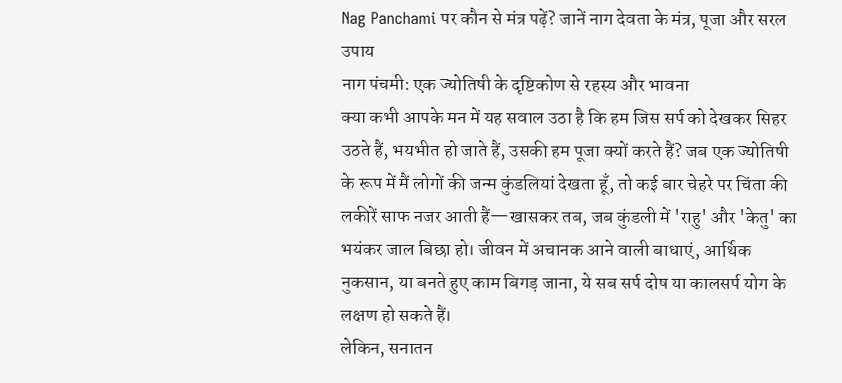Nag Panchami पर कौन से मंत्र पढ़ें? जानें नाग देवता के मंत्र, पूजा और सरल उपाय
नाग पंचमी: एक ज्योतिषी के दृष्टिकोण से रहस्य और भावना
क्या कभी आपके मन में यह सवाल उठा है कि हम जिस सर्प को देखकर सिहर उठते हैं, भयभीत हो जाते हैं, उसकी हम पूजा क्यों करते हैं? जब एक ज्योतिषी के रूप में मैं लोगों की जन्म कुंडलियां देखता हूँ, तो कई बार चेहरे पर चिंता की लकीरें साफ नजर आती हैं—खासकर तब, जब कुंडली में 'राहु' और 'केतु' का भयंकर जाल बिछा हो। जीवन में अचानक आने वाली बाधाएं, आर्थिक नुकसान, या बनते हुए काम बिगड़ जाना, ये सब सर्प दोष या कालसर्प योग के लक्षण हो सकते हैं।
लेकिन, सनातन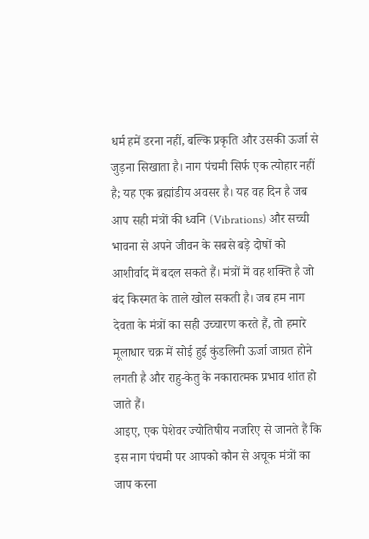धर्म हमें डरना नहीं, बल्कि प्रकृति और उसकी ऊर्जा से जुड़ना सिखाता है। नाग पंचमी सिर्फ एक त्योहार नहीं है; यह एक ब्रह्मांडीय अवसर है। यह वह दिन है जब आप सही मंत्रों की ध्वनि (Vibrations) और सच्ची भावना से अपने जीवन के सबसे बड़े दोषों को आशीर्वाद में बदल सकते हैं। मंत्रों में वह शक्ति है जो बंद किस्मत के ताले खोल सकती है। जब हम नाग देवता के मंत्रों का सही उच्चारण करते हैं, तो हमारे मूलाधार चक्र में सोई हुई कुंडलिनी ऊर्जा जाग्रत होने लगती है और राहु-केतु के नकारात्मक प्रभाव शांत हो जाते हैं।
आइए, एक पेशेवर ज्योतिषीय नजरिए से जानते हैं कि इस नाग पंचमी पर आपको कौन से अचूक मंत्रों का जाप करना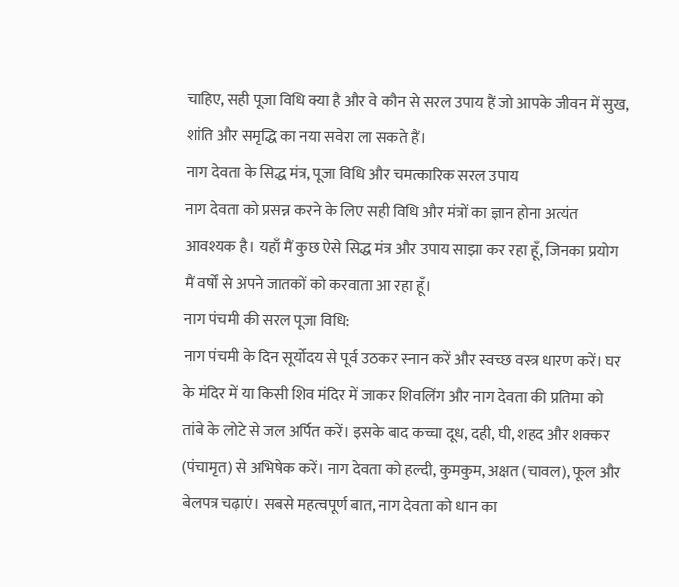चाहिए, सही पूजा विधि क्या है और वे कौन से सरल उपाय हैं जो आपके जीवन में सुख, शांति और समृद्धि का नया सवेरा ला सकते हैं।
नाग देवता के सिद्ध मंत्र, पूजा विधि और चमत्कारिक सरल उपाय
नाग देवता को प्रसन्न करने के लिए सही विधि और मंत्रों का ज्ञान होना अत्यंत आवश्यक है। यहाँ मैं कुछ ऐसे सिद्ध मंत्र और उपाय साझा कर रहा हूँ, जिनका प्रयोग मैं वर्षों से अपने जातकों को करवाता आ रहा हूँ।
नाग पंचमी की सरल पूजा विधि:
नाग पंचमी के दिन सूर्योदय से पूर्व उठकर स्नान करें और स्वच्छ वस्त्र धारण करें। घर के मंदिर में या किसी शिव मंदिर में जाकर शिवलिंग और नाग देवता की प्रतिमा को तांबे के लोटे से जल अर्पित करें। इसके बाद कच्चा दूध, दही, घी, शहद और शक्कर (पंचामृत) से अभिषेक करें। नाग देवता को हल्दी, कुमकुम, अक्षत (चावल), फूल और बेलपत्र चढ़ाएं। सबसे महत्वपूर्ण बात, नाग देवता को धान का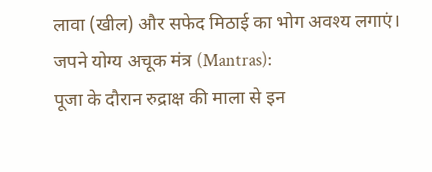लावा (खील) और सफेद मिठाई का भोग अवश्य लगाएं।
जपने योग्य अचूक मंत्र (Mantras):
पूजा के दौरान रुद्राक्ष की माला से इन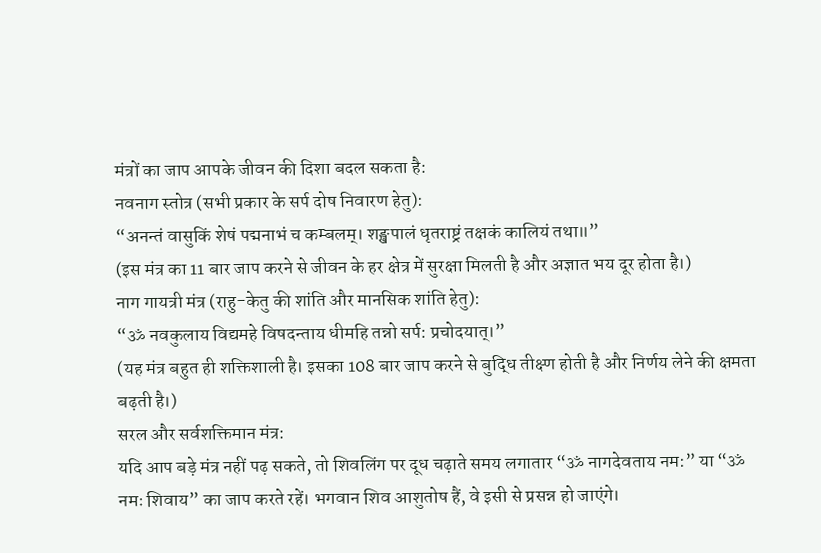मंत्रों का जाप आपके जीवन की दिशा बदल सकता है:
नवनाग स्तोत्र (सभी प्रकार के सर्प दोष निवारण हेतु):
“अनन्तं वासुकिं शेषं पद्मनाभं च कम्बलम्। शङ्खपालं धृतराष्ट्रं तक्षकं कालियं तथा॥”
(इस मंत्र का 11 बार जाप करने से जीवन के हर क्षेत्र में सुरक्षा मिलती है और अज्ञात भय दूर होता है।)
नाग गायत्री मंत्र (राहु-केतु की शांति और मानसिक शांति हेतु):
“ॐ नवकुलाय विद्यमहे विषदन्ताय धीमहि तन्नो सर्प: प्रचोदयात्।”
(यह मंत्र बहुत ही शक्तिशाली है। इसका 108 बार जाप करने से बुद्धि तीक्ष्ण होती है और निर्णय लेने की क्षमता बढ़ती है।)
सरल और सर्वशक्तिमान मंत्र:
यदि आप बड़े मंत्र नहीं पढ़ सकते, तो शिवलिंग पर दूध चढ़ाते समय लगातार “ॐ नागदेवताय नम:” या “ॐ नमः शिवाय” का जाप करते रहें। भगवान शिव आशुतोष हैं, वे इसी से प्रसन्न हो जाएंगे।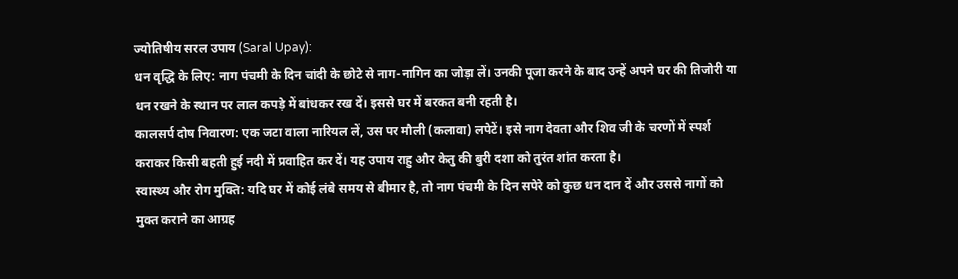ज्योतिषीय सरल उपाय (Saral Upay):
धन वृद्धि के लिए: नाग पंचमी के दिन चांदी के छोटे से नाग-नागिन का जोड़ा लें। उनकी पूजा करने के बाद उन्हें अपने घर की तिजोरी या धन रखने के स्थान पर लाल कपड़े में बांधकर रख दें। इससे घर में बरकत बनी रहती है।
कालसर्प दोष निवारण: एक जटा वाला नारियल लें, उस पर मौली (कलावा) लपेटें। इसे नाग देवता और शिव जी के चरणों में स्पर्श कराकर किसी बहती हुई नदी में प्रवाहित कर दें। यह उपाय राहु और केतु की बुरी दशा को तुरंत शांत करता है।
स्वास्थ्य और रोग मुक्ति: यदि घर में कोई लंबे समय से बीमार है, तो नाग पंचमी के दिन सपेरे को कुछ धन दान दें और उससे नागों को मुक्त कराने का आग्रह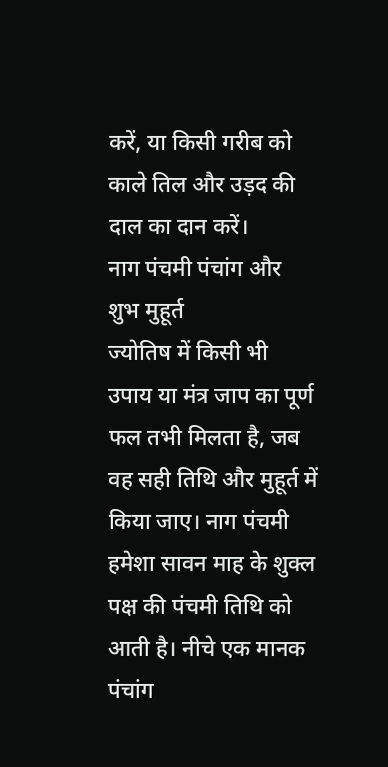करें, या किसी गरीब को काले तिल और उड़द की दाल का दान करें।
नाग पंचमी पंचांग और शुभ मुहूर्त
ज्योतिष में किसी भी उपाय या मंत्र जाप का पूर्ण फल तभी मिलता है, जब वह सही तिथि और मुहूर्त में किया जाए। नाग पंचमी हमेशा सावन माह के शुक्ल पक्ष की पंचमी तिथि को आती है। नीचे एक मानक पंचांग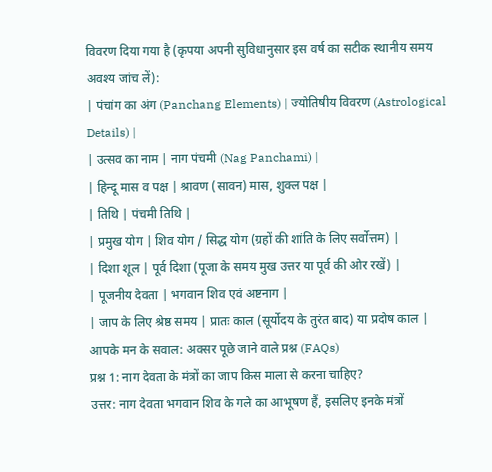विवरण दिया गया है (कृपया अपनी सुविधानुसार इस वर्ष का सटीक स्थानीय समय अवश्य जांच लें):
| पंचांग का अंग (Panchang Elements) | ज्योतिषीय विवरण (Astrological Details) |
| उत्सव का नाम | नाग पंचमी (Nag Panchami) |
| हिन्दू मास व पक्ष | श्रावण (सावन) मास, शुक्ल पक्ष |
| तिथि | पंचमी तिथि |
| प्रमुख योग | शिव योग / सिद्ध योग (ग्रहों की शांति के लिए सर्वोत्तम) |
| दिशा शूल | पूर्व दिशा (पूजा के समय मुख उत्तर या पूर्व की ओर रखें) |
| पूजनीय देवता | भगवान शिव एवं अष्टनाग |
| जाप के लिए श्रेष्ठ समय | प्रातः काल (सूर्योदय के तुरंत बाद) या प्रदोष काल |
आपके मन के सवाल: अक्सर पूछे जाने वाले प्रश्न (FAQs)
प्रश्न 1: नाग देवता के मंत्रों का जाप किस माला से करना चाहिए?
उत्तर: नाग देवता भगवान शिव के गले का आभूषण हैं, इसलिए इनके मंत्रों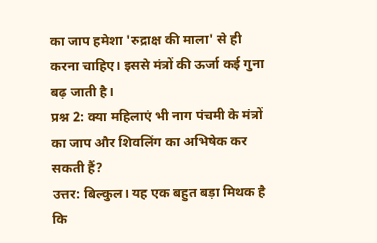का जाप हमेशा 'रुद्राक्ष की माला' से ही करना चाहिए। इससे मंत्रों की ऊर्जा कई गुना बढ़ जाती है।
प्रश्न 2: क्या महिलाएं भी नाग पंचमी के मंत्रों का जाप और शिवलिंग का अभिषेक कर सकती हैं?
उत्तर: बिल्कुल। यह एक बहुत बड़ा मिथक है कि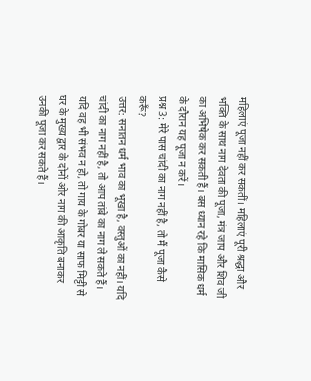महिलाएं पूजा नहीं कर सकतीं। महिलाएं पूरी श्रद्धा और भक्ति के साथ नाग देवता की पूजा, मंत्र जाप और शिव जी का अभिषेक कर सकती हैं। बस ध्यान रहे कि मासिक धर्म के दौरान यह पूजा न करें।
प्रश्न 3: मेरे पास चांदी का नाग नहीं है, तो मैं पूजा कैसे करूँ?
उत्तर: सनातन धर्म भाव का भूखा है, वस्तुओं का नहीं। यदि चांदी का नाग नहीं है, तो आप तांबे का नाग ले सकते हैं। यदि वह भी संभव न हो, तो गाय के गोबर या साफ मिट्टी से घर के मुख्य द्वार के दोनों ओर नाग की आकृति बनाकर उनकी पूजा कर सकते हैं।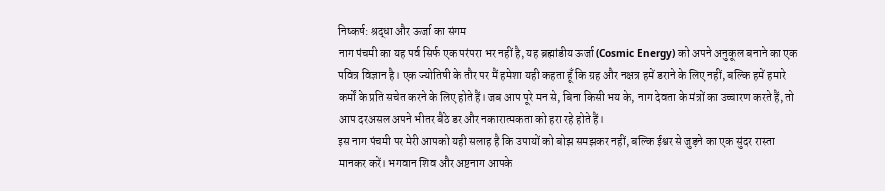निष्कर्ष: श्रद्धा और ऊर्जा का संगम
नाग पंचमी का यह पर्व सिर्फ एक परंपरा भर नहीं है, यह ब्रह्मांडीय ऊर्जा (Cosmic Energy) को अपने अनुकूल बनाने का एक पवित्र विज्ञान है। एक ज्योतिषी के तौर पर मैं हमेशा यही कहता हूँ कि ग्रह और नक्षत्र हमें डराने के लिए नहीं, बल्कि हमें हमारे कर्मों के प्रति सचेत करने के लिए होते हैं। जब आप पूरे मन से, बिना किसी भय के, नाग देवता के मंत्रों का उच्चारण करते हैं, तो आप दरअसल अपने भीतर बैठे डर और नकारात्मकता को हरा रहे होते हैं।
इस नाग पंचमी पर मेरी आपको यही सलाह है कि उपायों को बोझ समझकर नहीं, बल्कि ईश्वर से जुड़ने का एक सुंदर रास्ता मानकर करें। भगवान शिव और अष्टनाग आपके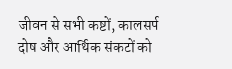जीवन से सभी कष्टों, कालसर्प दोष और आर्थिक संकटों को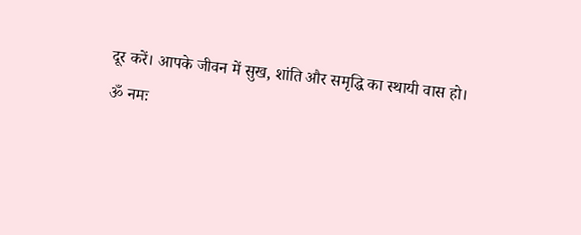दूर करें। आपके जीवन में सुख, शांति और समृद्धि का स्थायी वास हो।
ॐ नमः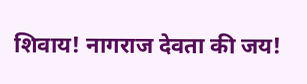शिवाय! नागराज देवता की जय!